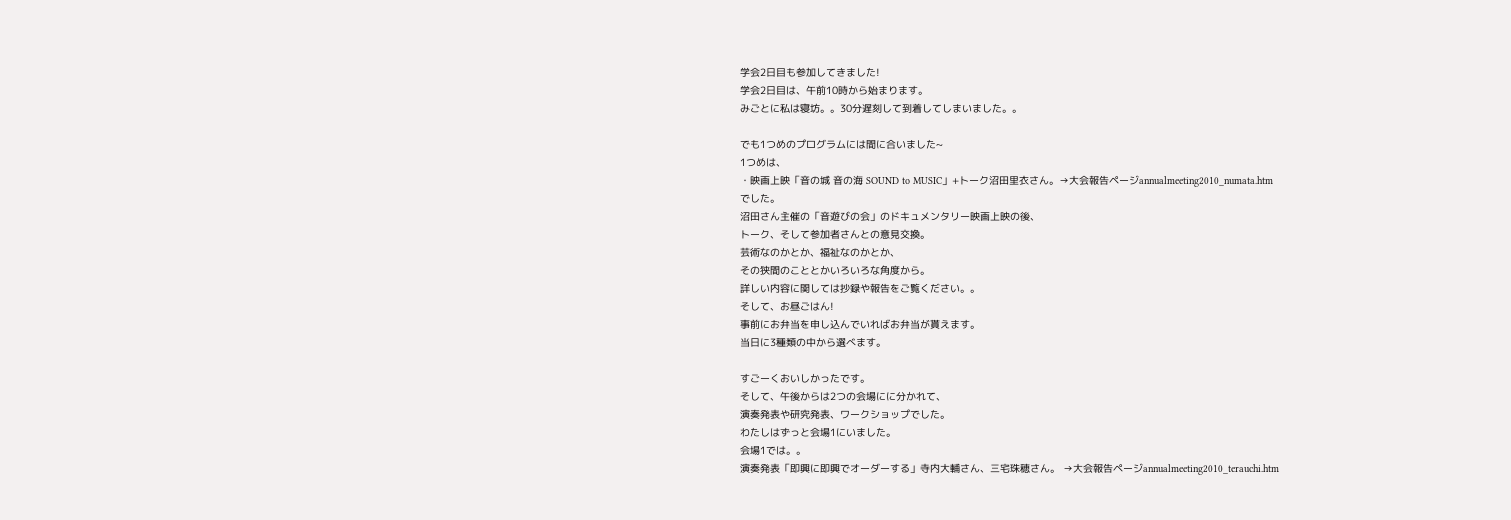学会2日目も参加してきました!
学会2日目は、午前10時から始まります。
みごとに私は寝坊。。30分遅刻して到着してしまいました。。

でも1つめのプログラムには間に合いました~
1つめは、
・映画上映「音の城 音の海 SOUND to MUSIC」+トーク沼田里衣さん。→大会報告ページannualmeeting2010_numata.htm
でした。
沼田さん主催の「音遊びの会」のドキュメンタリー映画上映の後、
トーク、そして参加者さんとの意見交換。
芸術なのかとか、福祉なのかとか、
その狭間のこととかいろいろな角度から。
詳しい内容に関しては抄録や報告をご覧ください。。
そして、お昼ごはん!
事前にお弁当を申し込んでいればお弁当が貰えます。
当日に3種類の中から選べます。

すごーくおいしかったです。
そして、午後からは2つの会場にに分かれて、
演奏発表や研究発表、ワークショップでした。
わたしはずっと会場1にいました。
会場1では。。
演奏発表「即興に即興でオーダーする」寺内大輔さん、三宅珠穂さん。 →大会報告ページannualmeeting2010_terauchi.htm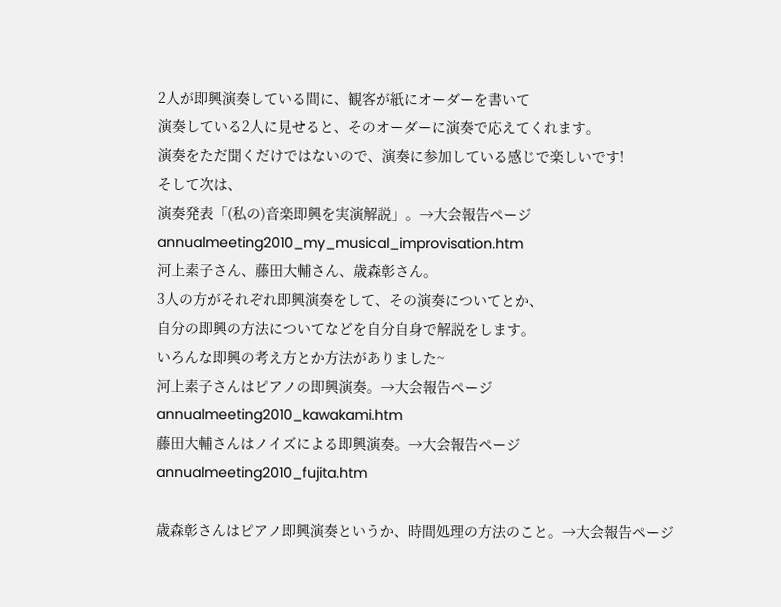2人が即興演奏している間に、観客が紙にオーダーを書いて
演奏している2人に見せると、そのオーダーに演奏で応えてくれます。
演奏をただ聞くだけではないので、演奏に参加している感じで楽しいです!
そして次は、
演奏発表「(私の)音楽即興を実演解説」。→大会報告ページannualmeeting2010_my_musical_improvisation.htm
河上素子さん、藤田大輔さん、歳森彰さん。
3人の方がそれぞれ即興演奏をして、その演奏についてとか、
自分の即興の方法についてなどを自分自身で解説をします。
いろんな即興の考え方とか方法がありました~
河上素子さんはピアノの即興演奏。→大会報告ページannualmeeting2010_kawakami.htm
藤田大輔さんはノイズによる即興演奏。→大会報告ページannualmeeting2010_fujita.htm

歳森彰さんはピアノ即興演奏というか、時間処理の方法のこと。→大会報告ページ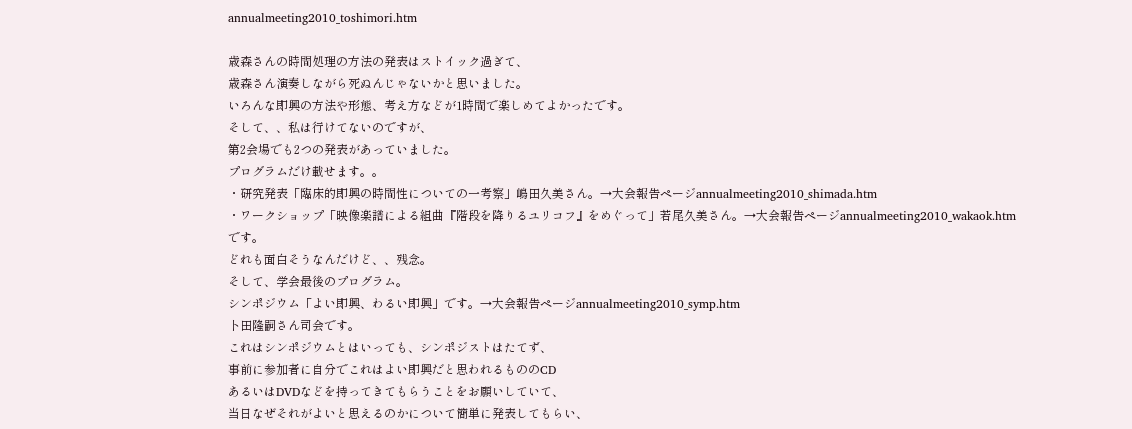annualmeeting2010_toshimori.htm

歳森さんの時間処理の方法の発表はストイック過ぎて、
歳森さん演奏しながら死ぬんじゃないかと思いました。
いろんな即興の方法や形態、考え方などが1時間で楽しめてよかったです。
そして、、私は行けてないのですが、
第2会場でも2つの発表があっていました。
プログラムだけ載せます。。
・研究発表「臨床的即興の時間性についての一考察」嶋田久美さん。→大会報告ページannualmeeting2010_shimada.htm
・ワークショップ「映像楽譜による組曲『階段を降りるユリコフ』をめぐって」若尾久美さん。→大会報告ページannualmeeting2010_wakaok.htm
です。
どれも面白そうなんだけど、、残念。
そして、学会最後のプログラム。
シンポジウム「よい即興、わるい即興」です。→大会報告ページannualmeeting2010_symp.htm
卜田隆嗣さん司会です。
これはシンポジウムとはいっても、シンポジストはたてず、
事前に参加者に自分でこれはよい即興だと思われるもののCD
あるいはDVDなどを持ってきてもらうことをお願いしていて、
当日なぜそれがよいと思えるのかについて簡単に発表してもらい、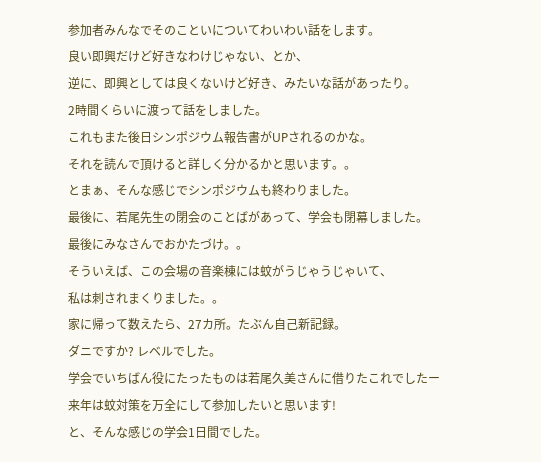参加者みんなでそのこといについてわいわい話をします。
良い即興だけど好きなわけじゃない、とか、
逆に、即興としては良くないけど好き、みたいな話があったり。
2時間くらいに渡って話をしました。
これもまた後日シンポジウム報告書がUPされるのかな。
それを読んで頂けると詳しく分かるかと思います。。
とまぁ、そんな感じでシンポジウムも終わりました。
最後に、若尾先生の閉会のことばがあって、学会も閉幕しました。
最後にみなさんでおかたづけ。。
そういえば、この会場の音楽棟には蚊がうじゃうじゃいて、
私は刺されまくりました。。
家に帰って数えたら、27カ所。たぶん自己新記録。
ダニですか? レベルでした。
学会でいちばん役にたったものは若尾久美さんに借りたこれでしたー
来年は蚊対策を万全にして参加したいと思います!
と、そんな感じの学会1日間でした。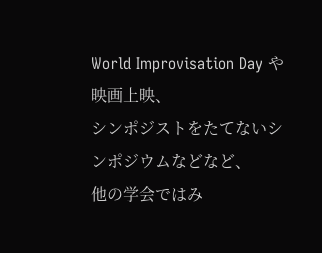World Improvisation Day や映画上映、
シンポジストをたてないシンポジウムなどなど、
他の学会ではみ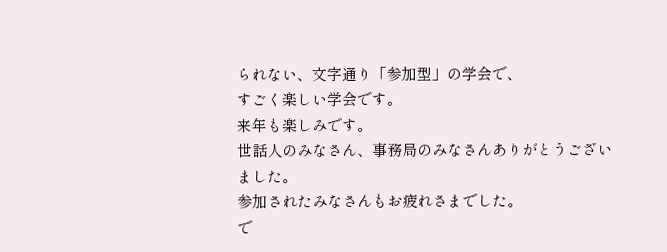られない、文字通り「参加型」の学会で、
すごく楽しい学会です。
来年も楽しみです。
世話人のみなさん、事務局のみなさんありがとうございました。
参加されたみなさんもお疲れさまでした。
で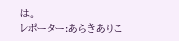は。
レポーター:あらきありこ